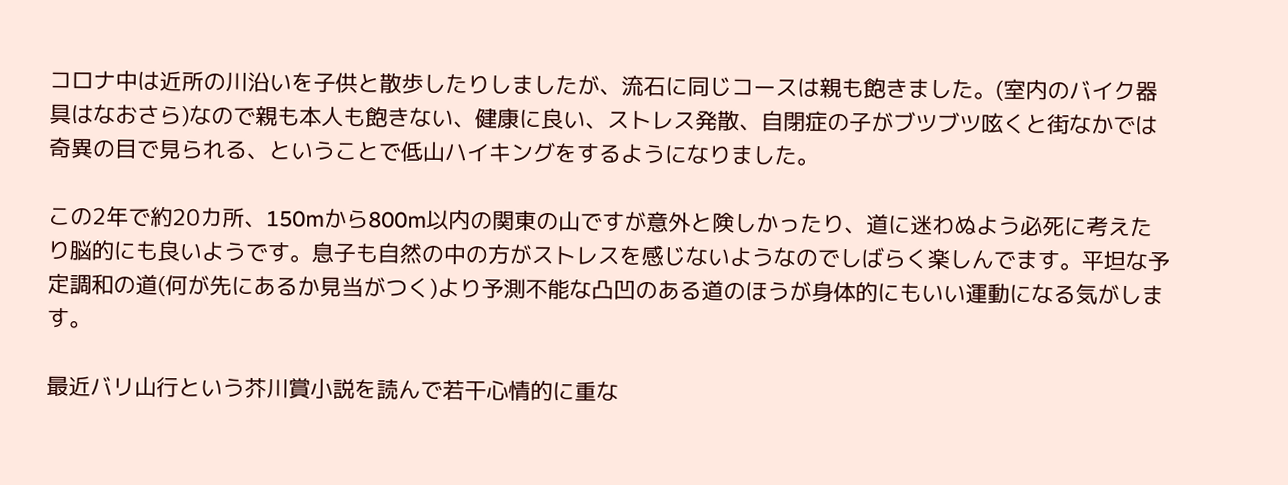コロナ中は近所の川沿いを子供と散歩したりしましたが、流石に同じコースは親も飽きました。(室内のバイク器具はなおさら)なので親も本人も飽きない、健康に良い、ストレス発散、自閉症の子がブツブツ呟くと街なかでは奇異の目で見られる、ということで低山ハイキングをするようになりました。

この2年で約20カ所、150mから800m以内の関東の山ですが意外と険しかったり、道に迷わぬよう必死に考えたり脳的にも良いようです。息子も自然の中の方がストレスを感じないようなのでしばらく楽しんでます。平坦な予定調和の道(何が先にあるか見当がつく)より予測不能な凸凹のある道のほうが身体的にもいい運動になる気がします。

最近バリ山行という芥川賞小説を読んで若干心情的に重な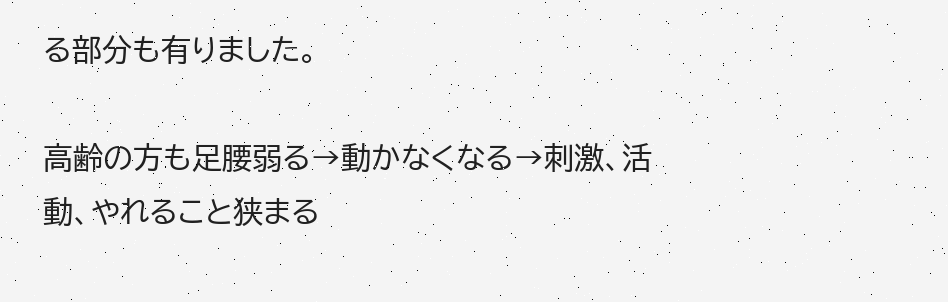る部分も有りました。

高齢の方も足腰弱る→動かなくなる→刺激、活動、やれること狭まる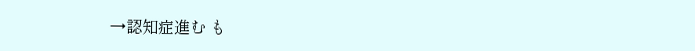→認知症進む も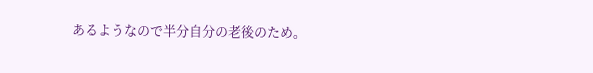あるようなので半分自分の老後のため。